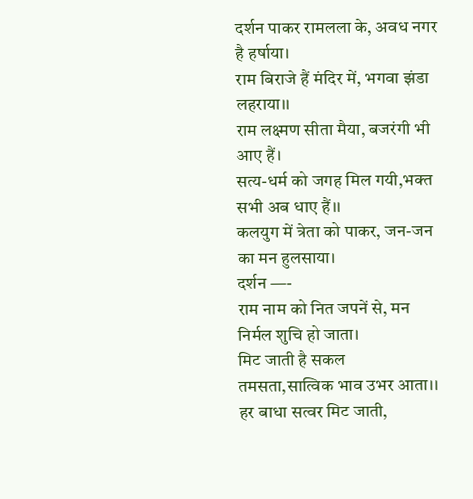दर्शन पाकर रामलला के, अवध नगर है हर्षाया।
राम बिराजे हैं मंदिर में, भगवा झंडा लहराया।।
राम लक्ष्मण सीता मैया, बजरंगी भी आए हैं।
सत्य-धर्म को जगह मिल गयी,भक्त सभी अब धाए हैं।।
कलयुग में त्रेता को पाकर, जन-जन का मन हुलसाया।
दर्शन —-
राम नाम को नित जपनें से, मन निर्मल शुचि हो जाता।
मिट जाती है सकल तमसता,सात्विक भाव उभर आता।।
हर बाधा सत्वर मिट जाती,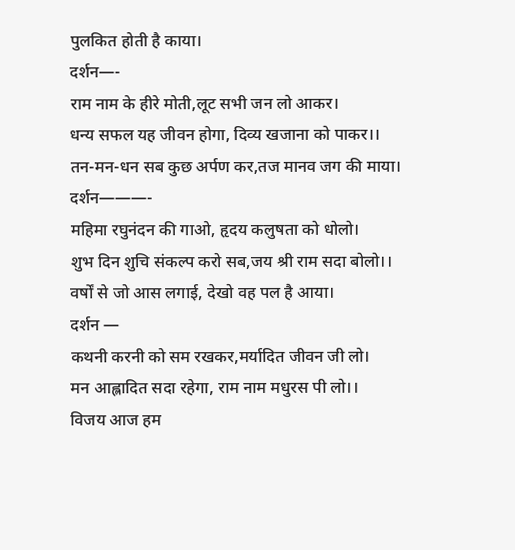पुलकित होती है काया।
दर्शन—-
राम नाम के हीरे मोती,लूट सभी जन लो आकर।
धन्य सफल यह जीवन होगा, दिव्य खजाना को पाकर।।
तन-मन-धन सब कुछ अर्पण कर,तज मानव जग की माया।
दर्शन———-
महिमा रघुनंदन की गाओ, हृदय कलुषता को धोलो।
शुभ दिन शुचि संकल्प करो सब,जय श्री राम सदा बोलो।।
वर्षों से जो आस लगाई, देखो वह पल है आया।
दर्शन —
कथनी करनी को सम रखकर,मर्यादित जीवन जी लो।
मन आह्लादित सदा रहेगा, राम नाम मधुरस पी लो।।
विजय आज हम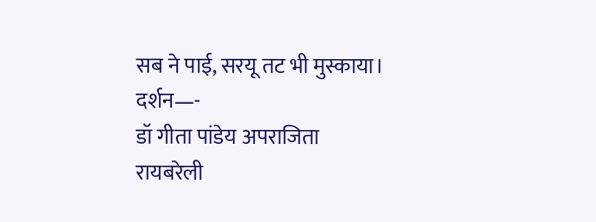सब ने पाई, सरयू तट भी मुस्काया।
दर्शन—-
डॉ गीता पांडेय अपराजिता
रायबरेली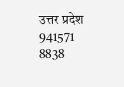उत्तर प्रदेश
941571 8838